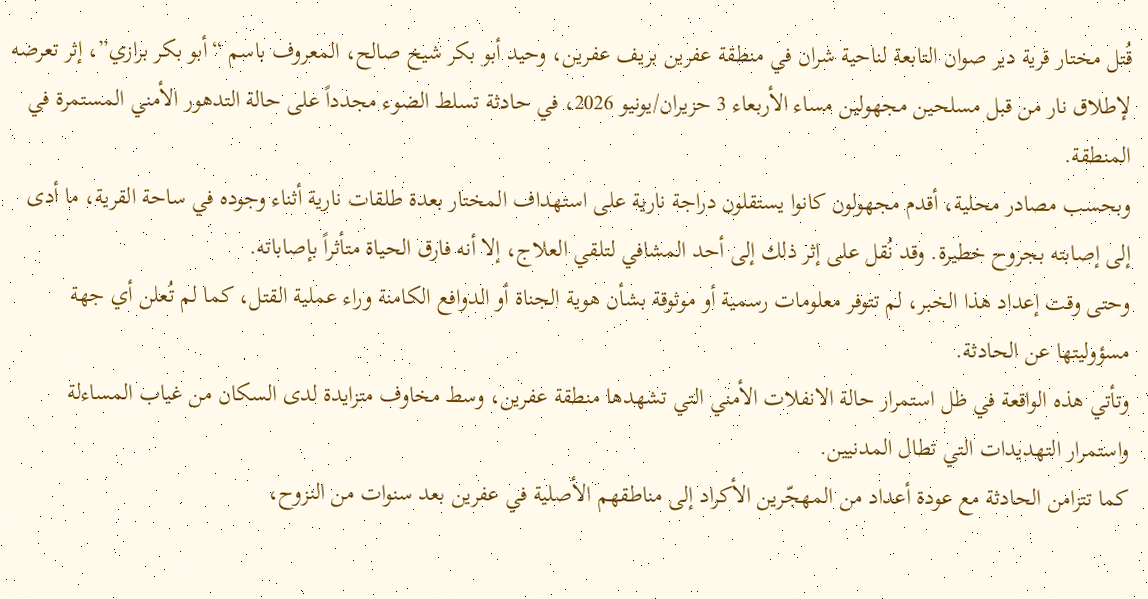قُتل مختار قرية دير صوان التابعة لناحية شران في منطقة عفرين بريف عفرين، وحيد أبو بكر شيخ صالح، المعروف باسم “أبو بكر برازي”، إثر تعرضه لإطلاق نار من قبل مسلحين مجهولين مساء الأربعاء 3 حزيران/يونيو 2026، في حادثة تسلط الضوء مجدداً على حالة التدهور الأمني المستمرة في المنطقة.
وبحسب مصادر محلية، أقدم مجهولون كانوا يستقلون دراجة نارية على استهداف المختار بعدة طلقات نارية أثناء وجوده في ساحة القرية، ما أدى إلى إصابته بجروح خطيرة. وقد نُقل على إثر ذلك إلى أحد المشافي لتلقي العلاج، إلا أنه فارق الحياة متأثراً بإصاباته.
وحتى وقت إعداد هذا الخبر، لم تتوفر معلومات رسمية أو موثوقة بشأن هوية الجناة أو الدوافع الكامنة وراء عملية القتل، كما لم تُعلن أي جهة مسؤوليتها عن الحادثة.
وتأتي هذه الواقعة في ظل استمرار حالة الانفلات الأمني التي تشهدها منطقة عفرين، وسط مخاوف متزايدة لدى السكان من غياب المساءلة واستمرار التهديدات التي تطال المدنيين.
كما تتزامن الحادثة مع عودة أعداد من المهجّرين الأكراد إلى مناطقهم الأصلية في عفرين بعد سنوات من النزوح،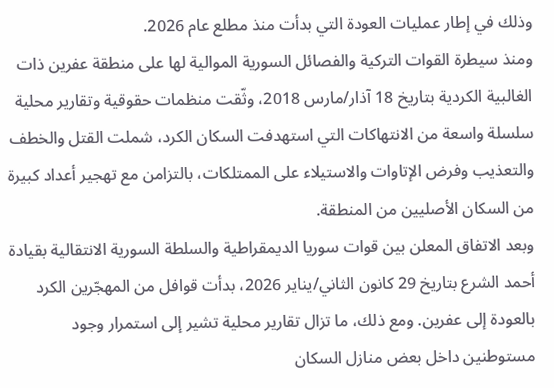وذلك في إطار عمليات العودة التي بدأت منذ مطلع عام 2026.
ومنذ سيطرة القوات التركية والفصائل السورية الموالية لها على منطقة عفرين ذات الغالبية الكردية بتاريخ 18 آذار/مارس 2018، وثّقت منظمات حقوقية وتقارير محلية سلسلة واسعة من الانتهاكات التي استهدفت السكان الكرد، شملت القتل والخطف والتعذيب وفرض الإتاوات والاستيلاء على الممتلكات، بالتزامن مع تهجير أعداد كبيرة من السكان الأصليين من المنطقة.
وبعد الاتفاق المعلن بين قوات سوريا الديمقراطية والسلطة السورية الانتقالية بقيادة أحمد الشرع بتاريخ 29 كانون الثاني/يناير 2026، بدأت قوافل من المهجّرين الكرد بالعودة إلى عفرين. ومع ذلك، ما تزال تقارير محلية تشير إلى استمرار وجود مستوطنين داخل بعض منازل السكان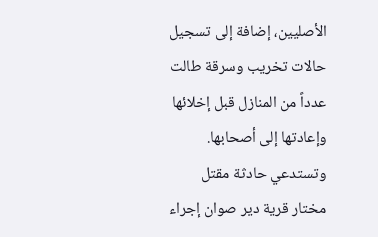الأصليين، إضافة إلى تسجيل حالات تخريب وسرقة طالت عدداً من المنازل قبل إخلائها وإعادتها إلى أصحابها.
وتستدعي حادثة مقتل مختار قرية دير صوان إجراء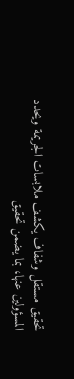تحقيق مستقل وشفاف يكشف ملابسات الجريمة ويحدد المسؤولين عنها، بما يضمن تحقيق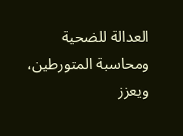العدالة للضحية ومحاسبة المتورطين، ويعزز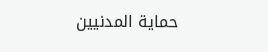حماية المدنيين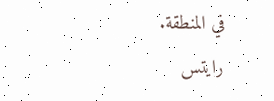في المنطقة.
رايتس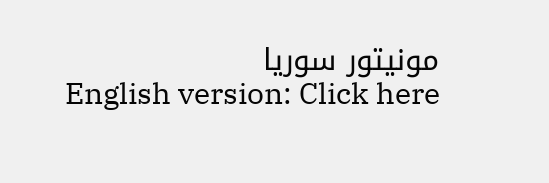مونيتور سوريا
English version: Click here